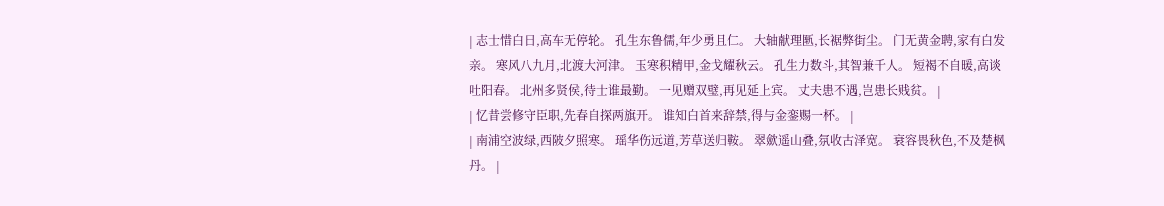| 志士惜白日,高车无停轮。 孔生东鲁儒,年少勇且仁。 大轴献理匦,长裾弊街尘。 门无黄金聘,家有白发亲。 寒风八九月,北渡大河津。 玉寒积精甲,金戈耀秋云。 孔生力数斗,其智兼千人。 短褐不自暖,高谈吐阳春。 北州多贤侯,待士谁最勤。 一见赠双璧,再见延上宾。 丈夫患不遇,岂患长贱贫。 |
| 忆昔尝修守臣职,先春自探两旗开。 谁知白首来辞禁,得与金銮赐一杯。 |
| 南浦空波绿,西陂夕照寒。 瑶华伤远道,芳草送归鞍。 翠歛遥山叠,氛收古泽宽。 衰容畏秋色,不及楚枫丹。 |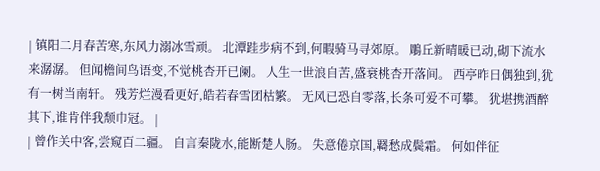| 镇阳二月春苦寒,东风力溺冰雪顽。 北潭跬步病不到,何暇骑马寻郊原。 鵰丘新晴暖已动,砌下流水来潺潺。 但闻檐间鸟语变,不觉桃杏开已阑。 人生一世浪自苦,盛衰桃杏开落间。 西亭昨日偶独到,犹有一树当南轩。 残芳烂漫看更好,皓若春雪团枯繁。 无风已恐自零落,长条可爱不可攀。 犹堪携酒醉其下,谁肯伴我颓巾冠。 |
| 曾作关中客,尝窥百二疆。 自言秦陇水,能断楚人肠。 失意倦京国,羇愁成鬓霜。 何如伴征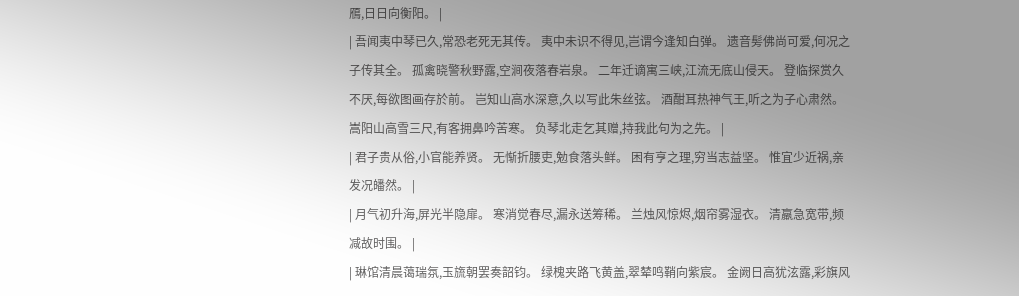鴈,日日向衡阳。 |
| 吾闻夷中琴已久,常恐老死无其传。 夷中未识不得见,岂谓今逢知白弹。 遗音髣佛尚可爱,何况之子传其全。 孤禽晓警秋野露,空涧夜落春岩泉。 二年迁谪寓三峡,江流无底山侵天。 登临探赏久不厌,每欲图画存於前。 岂知山高水深意,久以写此朱丝弦。 酒酣耳热神气王,听之为子心肃然。 嵩阳山高雪三尺,有客拥鼻吟苦寒。 负琴北走乞其赠,持我此句为之先。 |
| 君子贵从俗,小官能养贤。 无惭折腰吏,勉食落头鲜。 困有亨之理,穷当志益坚。 惟宜少近祸,亲发况皤然。 |
| 月气初升海,屏光半隐扉。 寒消觉春尽,漏永送筹稀。 兰烛风惊烬,烟帘雾湿衣。 清羸急宽带,频减故时围。 |
| 琳馆清晨蔼瑞氛,玉旒朝罢奏韶钧。 绿槐夹路飞黄盖,翠辇鸣鞘向紫宸。 金阙日高犹泫露,彩旗风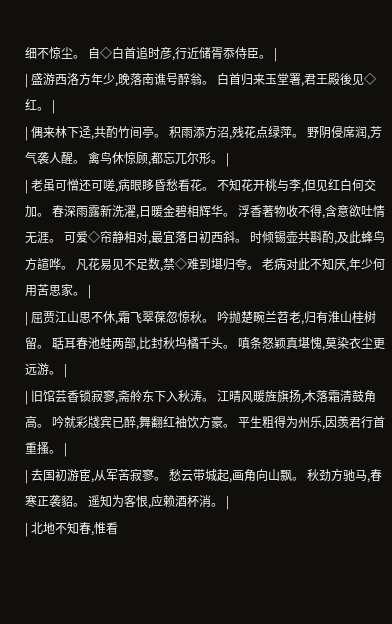细不惊尘。 自◇白首追时彦,行近储胥忝侍臣。 |
| 盛游西洛方年少,晚落南谯号醉翁。 白首归来玉堂署,君王殿後见◇红。 |
| 偶来林下迳,共酌竹间亭。 积雨添方沼,残花点绿萍。 野阴侵席润,芳气袭人醒。 禽鸟休惊顾,都忘兀尔形。 |
| 老虽可憎还可嗟,病眼眵昏愁看花。 不知花开桃与李,但见红白何交加。 春深雨露新洗濯,日暖金碧相辉华。 浮香著物收不得,含意欲吐情无涯。 可爱◇帘静相对,最宜落日初西斜。 时倾锡壶共斟酌,及此蜂鸟方諠哗。 凡花易见不足数,禁◇难到堪归夸。 老病对此不知厌,年少何用苦思家。 |
| 屈贾江山思不休,霜飞翠葆忽惊秋。 吟抛楚畹兰苕老,归有淮山桂树留。 聒耳春池蛙两部,比封秋坞橘千头。 嗔条怒颖真堪愧,莫染衣尘更远游。 |
| 旧馆芸香锁寂寥,斋舲东下入秋涛。 江晴风暖旌旗扬,木落霜清鼓角高。 吟就彩牋宾已醉,舞翻红袖饮方豪。 平生粗得为州乐,因羡君行首重搔。 |
| 去国初游宦,从军苦寂寥。 愁云带城起,画角向山飘。 秋劲方驰马,春寒正袭貂。 遥知为客恨,应赖酒杯消。 |
| 北地不知春,惟看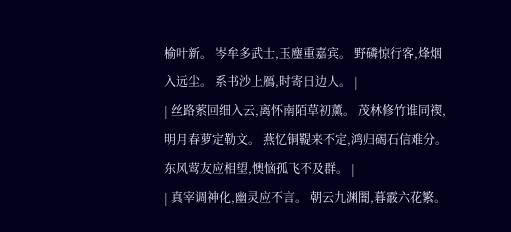榆叶新。 岑牟多武士,玉麈重嘉宾。 野磷惊行客,烽烟入远尘。 系书沙上鴈,时寄日边人。 |
| 丝路萦回细入云,离怀南陌草初薰。 茂林修竹谁同禊,明月春萝定勒文。 燕忆铜鞮来不定,鸿归碣石信难分。 东风莺友应相望,懊恼孤飞不及群。 |
| 真宰调神化,幽灵应不言。 朝云九渊闇,暮霰六花繁。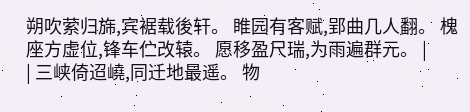朔吹萦归旆,宾裾载後轩。 睢园有客赋,郢曲几人翻。 槐座方虚位,锋车伫改辕。 愿移盈尺瑞,为雨遍群元。 |
| 三峡倚迢嶢,同迁地最遥。 物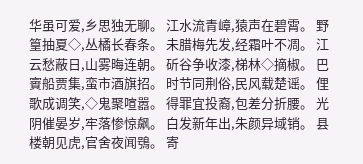华虽可爱,乡思独无聊。 江水流青嶂,猿声在碧霄。 野篁抽夏◇,丛橘长春条。 未腊梅先发,经霜叶不凋。 江云愁蔽日,山雾晦连朝。 斫谷争收漆,梯林◇摘椒。 巴賨船贾集,蛮市酒旗招。 时节同荆俗,民风载楚谣。 俚歌成调笑,◇鬼聚喧嚣。 得罪宜投裔,包差分折腰。 光阴催晏岁,牢落惨惊飙。 白发新年出,朱颜异域销。 县楼朝见虎,官舍夜闻鴞。 寄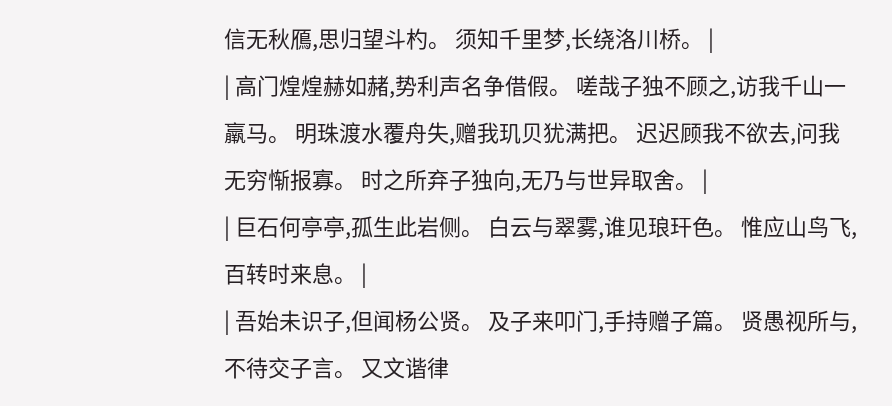信无秋鴈,思归望斗杓。 须知千里梦,长绕洛川桥。 |
| 高门煌煌赫如赭,势利声名争借假。 嗟哉子独不顾之,访我千山一羸马。 明珠渡水覆舟失,赠我玑贝犹满把。 迟迟顾我不欲去,问我无穷惭报寡。 时之所弃子独向,无乃与世异取舍。 |
| 巨石何亭亭,孤生此岩侧。 白云与翠雾,谁见琅玕色。 惟应山鸟飞,百转时来息。 |
| 吾始未识子,但闻杨公贤。 及子来叩门,手持赠子篇。 贤愚视所与,不待交子言。 又文谐律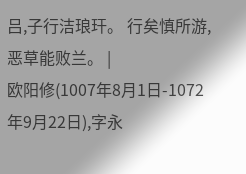吕,子行洁琅玕。 行矣慎所游,恶草能败兰。 |
欧阳修(1007年8月1日-1072年9月22日),字永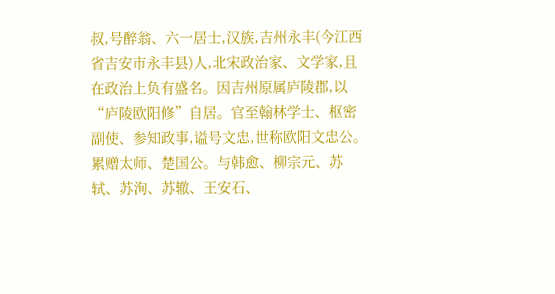叔,号醉翁、六一居士,汉族,吉州永丰(今江西省吉安市永丰县)人,北宋政治家、文学家,且在政治上负有盛名。因吉州原属庐陵郡,以“庐陵欧阳修”自居。官至翰林学士、枢密副使、参知政事,谥号文忠,世称欧阳文忠公。累赠太师、楚国公。与韩愈、柳宗元、苏轼、苏洵、苏辙、王安石、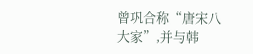曾巩合称“唐宋八大家”,并与韩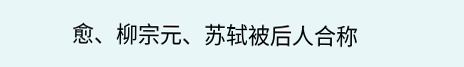愈、柳宗元、苏轼被后人合称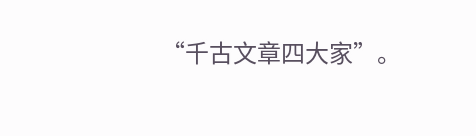“千古文章四大家”。